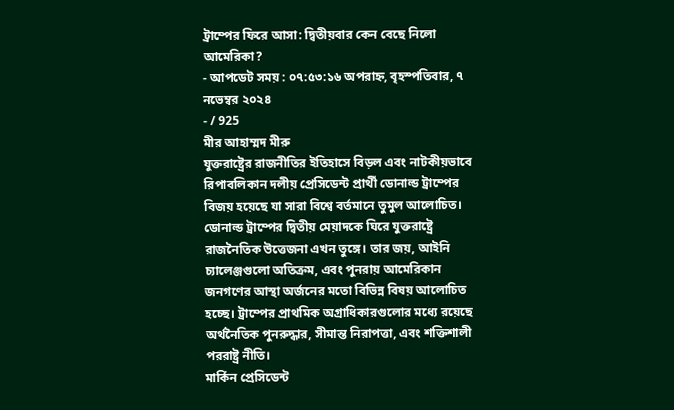ট্রাম্পের ফিরে আসা: দ্বিতীয়বার কেন বেছে নিলো আমেরিকা?
- আপডেট সময় : ০৭:৫৩:১৬ অপরাহ্ন, বৃহস্পতিবার, ৭ নভেম্বর ২০২৪
- / 925
মীর আহাম্মদ মীরু
যুক্তরাষ্ট্রের রাজনীতির ইতিহাসে বিড়ল এবং নাটকীয়ভাবে রিপাবলিকান দলীয় প্রেসিডেন্ট প্রার্থী ডোনাল্ড ট্রাম্পের বিজয় হয়েছে যা সারা বিশ্বে বর্তমানে তুমুল আলোচিত।
ডোনাল্ড ট্রাম্পের দ্বিতীয় মেয়াদকে ঘিরে যুক্তরাষ্ট্রে রাজনৈতিক উত্তেজনা এখন তুঙ্গে। তার জয়, আইনি চ্যালেঞ্জগুলো অতিক্রম, এবং পুনরায় আমেরিকান জনগণের আস্থা অর্জনের মতো বিভিন্ন বিষয় আলোচিত হচ্ছে। ট্রাম্পের প্রাথমিক অগ্রাধিকারগুলোর মধ্যে রয়েছে অর্থনৈতিক পুনরুদ্ধার, সীমান্ত নিরাপত্তা, এবং শক্তিশালী পররাষ্ট্র নীতি।
মার্কিন প্রেসিডেন্ট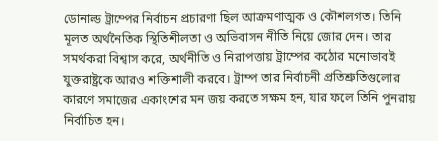ডোনাল্ড ট্রাম্পের নির্বাচন প্রচারণা ছিল আক্রমণাত্মক ও কৌশলগত। তিনি মূলত অর্থনৈতিক স্থিতিশীলতা ও অভিবাসন নীতি নিয়ে জোর দেন। তার সমর্থকরা বিশ্বাস করে, অর্থনীতি ও নিরাপত্তায় ট্রাম্পের কঠোর মনোভাবই যুক্তরাষ্ট্রকে আরও শক্তিশালী করবে। ট্রাম্প তার নির্বাচনী প্রতিশ্রুতিগুলোর কারণে সমাজের একাংশের মন জয় করতে সক্ষম হন, যার ফলে তিনি পুনরায় নির্বাচিত হন।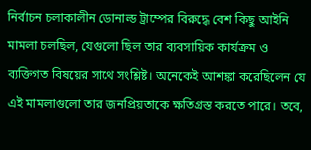নির্বাচন চলাকালীন ডোনাল্ড ট্রাম্পের বিরুদ্ধে বেশ কিছু আইনি মামলা চলছিল, যেগুলো ছিল তার ব্যবসায়িক কার্যক্রম ও ব্যক্তিগত বিষয়ের সাথে সংশ্লিষ্ট। অনেকেই আশঙ্কা করেছিলেন যে এই মামলাগুলো তার জনপ্রিয়তাকে ক্ষতিগ্রস্ত করতে পারে। তবে,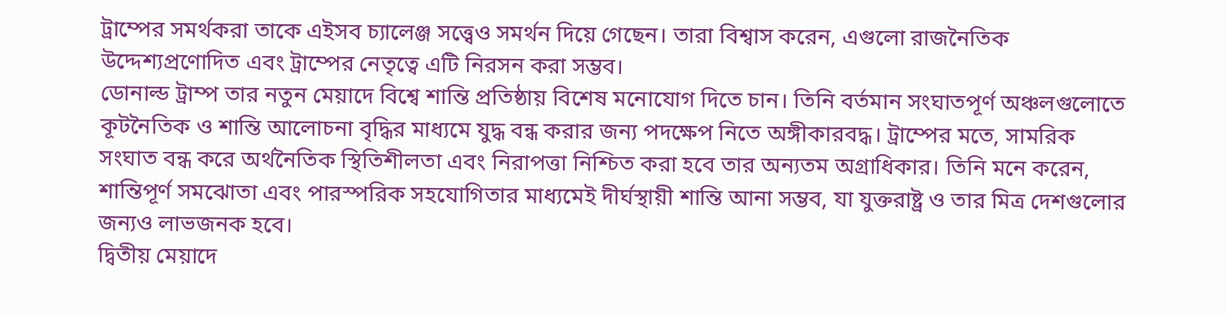ট্রাম্পের সমর্থকরা তাকে এইসব চ্যালেঞ্জ সত্ত্বেও সমর্থন দিয়ে গেছেন। তারা বিশ্বাস করেন, এগুলো রাজনৈতিক উদ্দেশ্যপ্রণোদিত এবং ট্রাম্পের নেতৃত্বে এটি নিরসন করা সম্ভব।
ডোনাল্ড ট্রাম্প তার নতুন মেয়াদে বিশ্বে শান্তি প্রতিষ্ঠায় বিশেষ মনোযোগ দিতে চান। তিনি বর্তমান সংঘাতপূর্ণ অঞ্চলগুলোতে কূটনৈতিক ও শান্তি আলোচনা বৃদ্ধির মাধ্যমে যুদ্ধ বন্ধ করার জন্য পদক্ষেপ নিতে অঙ্গীকারবদ্ধ। ট্রাম্পের মতে, সামরিক সংঘাত বন্ধ করে অর্থনৈতিক স্থিতিশীলতা এবং নিরাপত্তা নিশ্চিত করা হবে তার অন্যতম অগ্রাধিকার। তিনি মনে করেন, শান্তিপূর্ণ সমঝোতা এবং পারস্পরিক সহযোগিতার মাধ্যমেই দীর্ঘস্থায়ী শান্তি আনা সম্ভব, যা যুক্তরাষ্ট্র ও তার মিত্র দেশগুলোর জন্যও লাভজনক হবে।
দ্বিতীয় মেয়াদে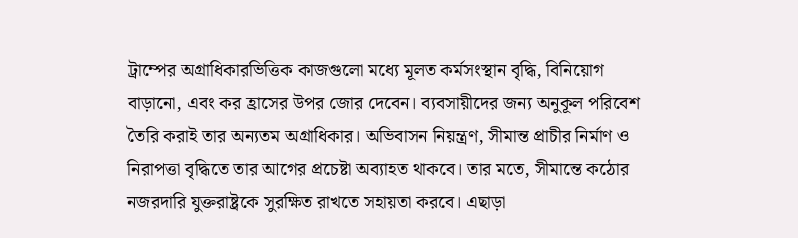ট্রাম্পের অগ্রাধিকারভিত্তিক কাজগুলো মধ্যে মূলত কর্মসংস্থান বৃদ্ধি, বিনিয়োগ বাড়ানো, এবং কর হ্রাসের উপর জোর দেবেন। ব্যবসায়ীদের জন্য অনুকূল পরিবেশ তৈরি করাই তার অন্যতম অগ্রাধিকার। অভিবাসন নিয়ন্ত্রণ, সীমান্ত প্রাচীর নির্মাণ ও নিরাপত্তা বৃদ্ধিতে তার আগের প্রচেষ্টা অব্যাহত থাকবে। তার মতে, সীমান্তে কঠোর নজরদারি যুক্তরাষ্ট্রকে সুরক্ষিত রাখতে সহায়তা করবে। এছাড়া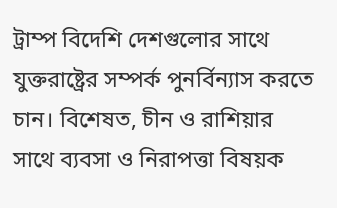ট্রাম্প বিদেশি দেশগুলোর সাথে যুক্তরাষ্ট্রের সম্পর্ক পুনর্বিন্যাস করতে চান। বিশেষত, চীন ও রাশিয়ার সাথে ব্যবসা ও নিরাপত্তা বিষয়ক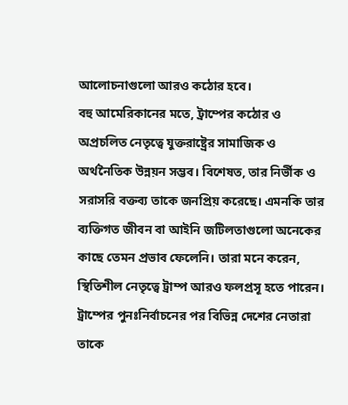আলোচনাগুলো আরও কঠোর হবে।
বহু আমেরিকানের মতে, ট্রাম্পের কঠোর ও অপ্রচলিত নেতৃত্বে যুক্তরাষ্ট্রের সামাজিক ও অর্থনৈতিক উন্নয়ন সম্ভব। বিশেষত, তার নির্ভীক ও সরাসরি বক্তব্য তাকে জনপ্রিয় করেছে। এমনকি তার ব্যক্তিগত জীবন বা আইনি জটিলতাগুলো অনেকের কাছে তেমন প্রভাব ফেলেনি। তারা মনে করেন, স্থিতিশীল নেতৃত্বে ট্রাম্প আরও ফলপ্রসূ হতে পারেন।
ট্রাম্পের পুনঃনির্বাচনের পর বিভিন্ন দেশের নেতারা তাকে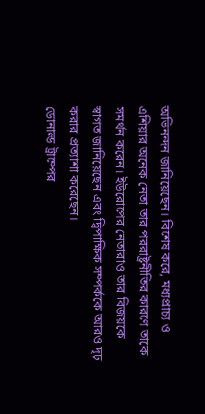অভিনন্দন জানিয়েছেন। বিশেষ করে, মধ্যপ্রাচ্য ও এশিয়ার অনেক নেতা তার পররাষ্ট্রনীতির কারণে তাকে সমর্থন করেন। ইউরোপের নেতারাও তার বিজয়কে স্বাগত জানিয়েছেন এবং দ্বিপাক্ষিক সম্পর্ককে আরও দৃঢ় করার প্রত্যাশা করেছেন।
ডোনাল্ড ট্রাম্পের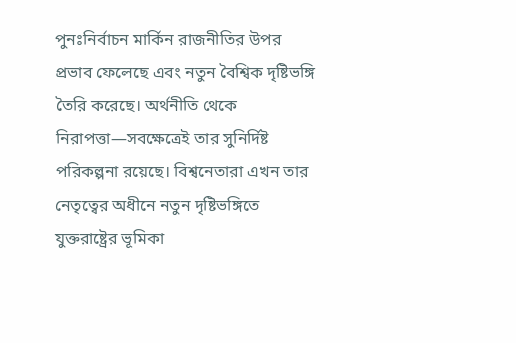পুনঃনির্বাচন মার্কিন রাজনীতির উপর প্রভাব ফেলেছে এবং নতুন বৈশ্বিক দৃষ্টিভঙ্গি তৈরি করেছে। অর্থনীতি থেকে নিরাপত্তা—সবক্ষেত্রেই তার সুনির্দিষ্ট পরিকল্পনা রয়েছে। বিশ্বনেতারা এখন তার নেতৃত্বের অধীনে নতুন দৃষ্টিভঙ্গিতে যুক্তরাষ্ট্রের ভূমিকা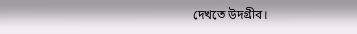দেখতে উদগ্রীব।